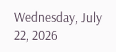Wednesday, July 22, 2026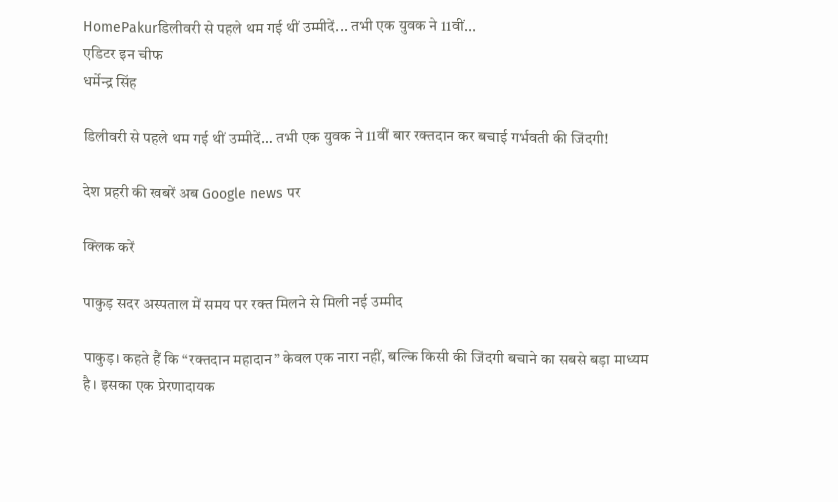HomePakurडिलीवरी से पहले थम गई थीं उम्मीदें... तभी एक युवक ने 11वीं...
एडिटर इन चीफ
धर्मेन्द्र सिंह

डिलीवरी से पहले थम गई थीं उम्मीदें… तभी एक युवक ने 11वीं बार रक्तदान कर बचाई गर्भवती की जिंदगी!

देश प्रहरी की खबरें अब Google news पर

क्लिक करें

पाकुड़ सदर अस्पताल में समय पर रक्त मिलने से मिली नई उम्मीद

पाकुड़। कहते हैं कि “रक्तदान महादान” केवल एक नारा नहीं, बल्कि किसी की जिंदगी बचाने का सबसे बड़ा माध्यम है। इसका एक प्रेरणादायक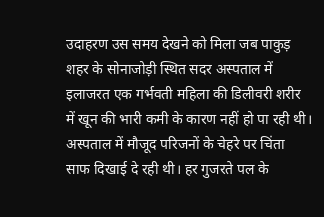उदाहरण उस समय देखने को मिला जब पाकुड़ शहर के सोनाजोड़ी स्थित सदर अस्पताल में इलाजरत एक गर्भवती महिला की डिलीवरी शरीर में खून की भारी कमी के कारण नहीं हो पा रही थी। अस्पताल में मौजूद परिजनों के चेहरे पर चिंता साफ दिखाई दे रही थी। हर गुजरते पल के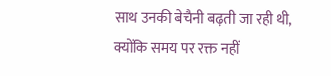साथ उनकी बेचैनी बढ़ती जा रही थी, क्योंकि समय पर रक्त नहीं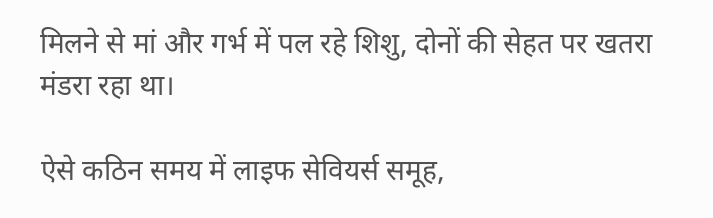मिलने से मां और गर्भ में पल रहे शिशु, दोनों की सेहत पर खतरा मंडरा रहा था।

ऐसे कठिन समय में लाइफ सेवियर्स समूह,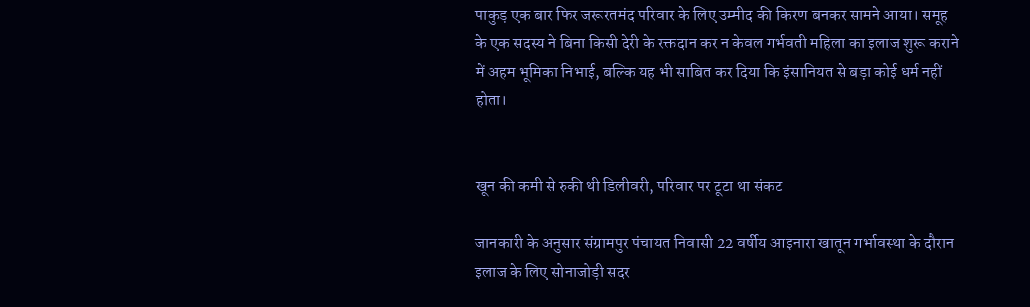पाकुड़ एक बार फिर जरूरतमंद परिवार के लिए उम्मीद की किरण बनकर सामने आया। समूह के एक सदस्य ने बिना किसी देरी के रक्तदान कर न केवल गर्भवती महिला का इलाज शुरू कराने में अहम भूमिका निभाई, बल्कि यह भी साबित कर दिया कि इंसानियत से बड़ा कोई धर्म नहीं होता।


खून की कमी से रुकी थी डिलीवरी, परिवार पर टूटा था संकट

जानकारी के अनुसार संग्रामपुर पंचायत निवासी 22 वर्षीय आइनारा खातून गर्भावस्था के दौरान इलाज के लिए सोनाजोड़ी सदर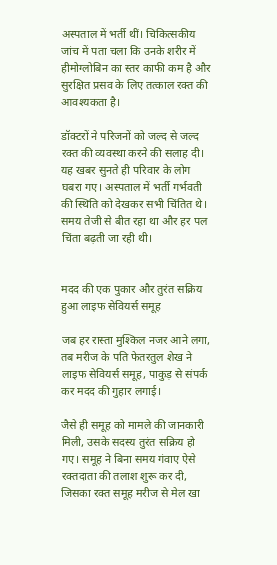अस्पताल में भर्ती थीं। चिकित्सकीय जांच में पता चला कि उनके शरीर में हीमोग्लोबिन का स्तर काफी कम है और सुरक्षित प्रसव के लिए तत्काल रक्त की आवश्यकता है।

डॉक्टरों ने परिजनों को जल्द से जल्द रक्त की व्यवस्था करने की सलाह दी। यह खबर सुनते ही परिवार के लोग घबरा गए। अस्पताल में भर्ती गर्भवती की स्थिति को देखकर सभी चिंतित थे। समय तेजी से बीत रहा था और हर पल चिंता बढ़ती जा रही थी।


मदद की एक पुकार और तुरंत सक्रिय हुआ लाइफ सेवियर्स समूह

जब हर रास्ता मुश्किल नजर आने लगा, तब मरीज के पति फेतरतुल शेख ने लाइफ सेवियर्स समूह, पाकुड़ से संपर्क कर मदद की गुहार लगाई।

जैसे ही समूह को मामले की जानकारी मिली, उसके सदस्य तुरंत सक्रिय हो गए। समूह ने बिना समय गंवाए ऐसे रक्तदाता की तलाश शुरू कर दी, जिसका रक्त समूह मरीज से मेल खा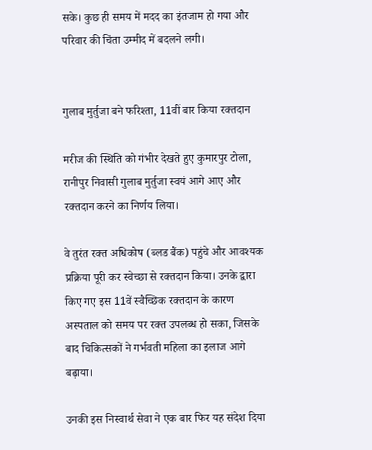सके। कुछ ही समय में मदद का इंतजाम हो गया और परिवार की चिंता उम्मीद में बदलने लगी।


गुलाब मुर्तुजा बने फरिश्ता, 11वीं बार किया रक्तदान

मरीज की स्थिति को गंभीर देखते हुए कुमारपुर टोला, रानीपुर निवासी गुलाब मुर्तुजा स्वयं आगे आए और रक्तदान करने का निर्णय लिया।

वे तुरंत रक्त अधिकोष (ब्लड बैंक) पहुंचे और आवश्यक प्रक्रिया पूरी कर स्वेच्छा से रक्तदान किया। उनके द्वारा किए गए इस 11वें स्वैच्छिक रक्तदान के कारण अस्पताल को समय पर रक्त उपलब्ध हो सका, जिसके बाद चिकित्सकों ने गर्भवती महिला का इलाज आगे बढ़ाया।

उनकी इस निस्वार्थ सेवा ने एक बार फिर यह संदेश दिया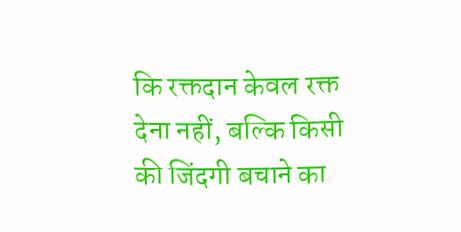कि रक्तदान केवल रक्त देना नहीं, बल्कि किसी की जिंदगी बचाने का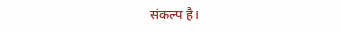संकल्प है।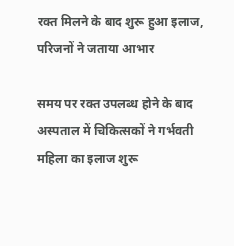रक्त मिलने के बाद शुरू हुआ इलाज, परिजनों ने जताया आभार

समय पर रक्त उपलब्ध होने के बाद अस्पताल में चिकित्सकों ने गर्भवती महिला का इलाज शुरू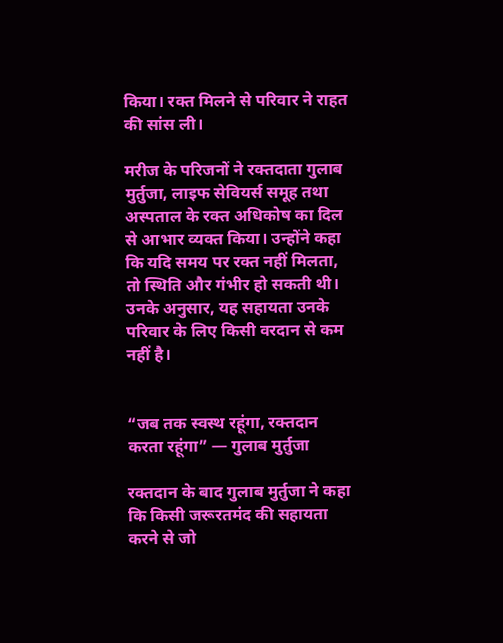किया। रक्त मिलने से परिवार ने राहत की सांस ली।

मरीज के परिजनों ने रक्तदाता गुलाब मुर्तुजा, लाइफ सेवियर्स समूह तथा अस्पताल के रक्त अधिकोष का दिल से आभार व्यक्त किया। उन्होंने कहा कि यदि समय पर रक्त नहीं मिलता, तो स्थिति और गंभीर हो सकती थी। उनके अनुसार, यह सहायता उनके परिवार के लिए किसी वरदान से कम नहीं है।


“जब तक स्वस्थ रहूंगा, रक्तदान करता रहूंगा” — गुलाब मुर्तुजा

रक्तदान के बाद गुलाब मुर्तुजा ने कहा कि किसी जरूरतमंद की सहायता करने से जो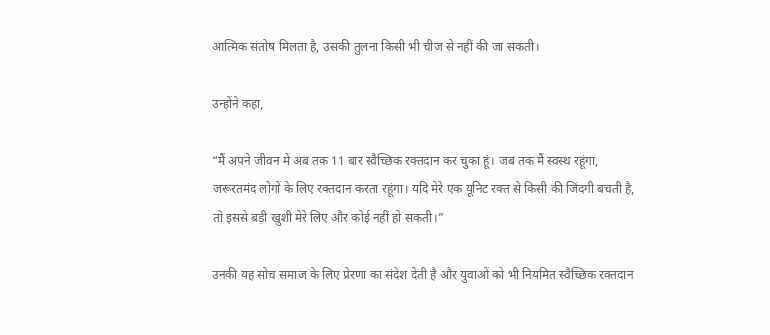आत्मिक संतोष मिलता है, उसकी तुलना किसी भी चीज से नहीं की जा सकती।

उन्होंने कहा,

“मैं अपने जीवन में अब तक 11 बार स्वैच्छिक रक्तदान कर चुका हूं। जब तक मैं स्वस्थ रहूंगा, जरूरतमंद लोगों के लिए रक्तदान करता रहूंगा। यदि मेरे एक यूनिट रक्त से किसी की जिंदगी बचती है, तो इससे बड़ी खुशी मेरे लिए और कोई नहीं हो सकती।”

उनकी यह सोच समाज के लिए प्रेरणा का संदेश देती है और युवाओं को भी नियमित स्वैच्छिक रक्तदान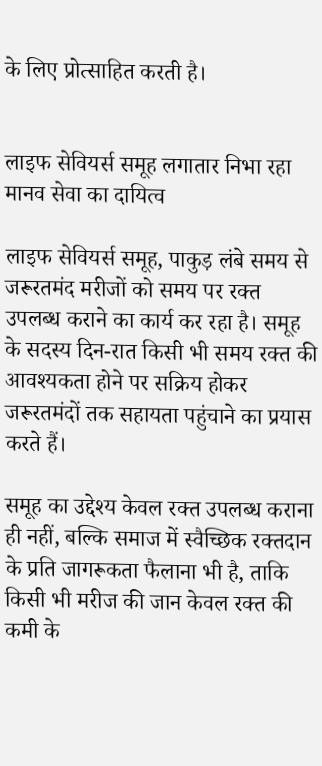के लिए प्रोत्साहित करती है।


लाइफ सेवियर्स समूह लगातार निभा रहा मानव सेवा का दायित्व

लाइफ सेवियर्स समूह, पाकुड़ लंबे समय से जरूरतमंद मरीजों को समय पर रक्त उपलब्ध कराने का कार्य कर रहा है। समूह के सदस्य दिन-रात किसी भी समय रक्त की आवश्यकता होने पर सक्रिय होकर जरूरतमंदों तक सहायता पहुंचाने का प्रयास करते हैं।

समूह का उद्देश्य केवल रक्त उपलब्ध कराना ही नहीं, बल्कि समाज में स्वैच्छिक रक्तदान के प्रति जागरूकता फैलाना भी है, ताकि किसी भी मरीज की जान केवल रक्त की कमी के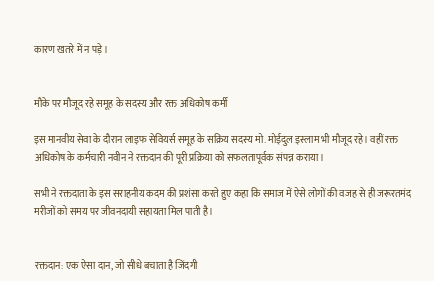कारण खतरे में न पड़े।


मौके पर मौजूद रहे समूह के सदस्य और रक्त अधिकोष कर्मी

इस मानवीय सेवा के दौरान लाइफ सेवियर्स समूह के सक्रिय सदस्य मो. मोईदुल इस्लाम भी मौजूद रहे। वहीं रक्त अधिकोष के कर्मचारी नवीन ने रक्तदान की पूरी प्रक्रिया को सफलतापूर्वक संपन्न कराया।

सभी ने रक्तदाता के इस सराहनीय कदम की प्रशंसा करते हुए कहा कि समाज में ऐसे लोगों की वजह से ही जरूरतमंद मरीजों को समय पर जीवनदायी सहायता मिल पाती है।


रक्तदान: एक ऐसा दान, जो सीधे बचाता है जिंदगी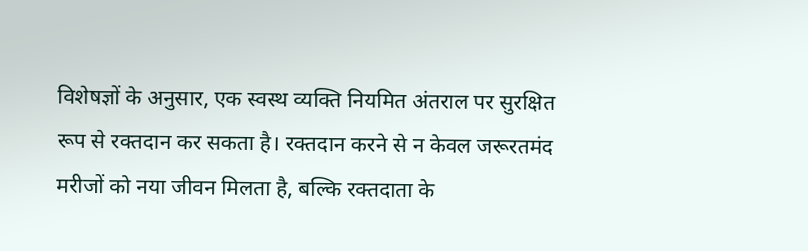विशेषज्ञों के अनुसार, एक स्वस्थ व्यक्ति नियमित अंतराल पर सुरक्षित रूप से रक्तदान कर सकता है। रक्तदान करने से न केवल जरूरतमंद मरीजों को नया जीवन मिलता है, बल्कि रक्तदाता के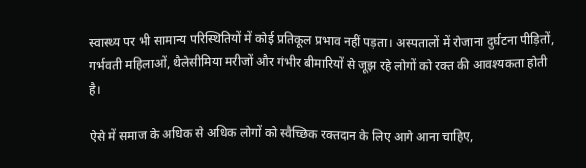स्वास्थ्य पर भी सामान्य परिस्थितियों में कोई प्रतिकूल प्रभाव नहीं पड़ता। अस्पतालों में रोजाना दुर्घटना पीड़ितों, गर्भवती महिलाओं, थैलेसीमिया मरीजों और गंभीर बीमारियों से जूझ रहे लोगों को रक्त की आवश्यकता होती है।

ऐसे में समाज के अधिक से अधिक लोगों को स्वैच्छिक रक्तदान के लिए आगे आना चाहिए,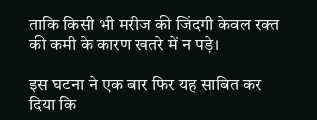ताकि किसी भी मरीज की जिंदगी केवल रक्त की कमी के कारण खतरे में न पड़े।

इस घटना ने एक बार फिर यह साबित कर दिया कि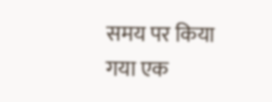समय पर किया गया एक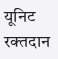यूनिट रक्तदान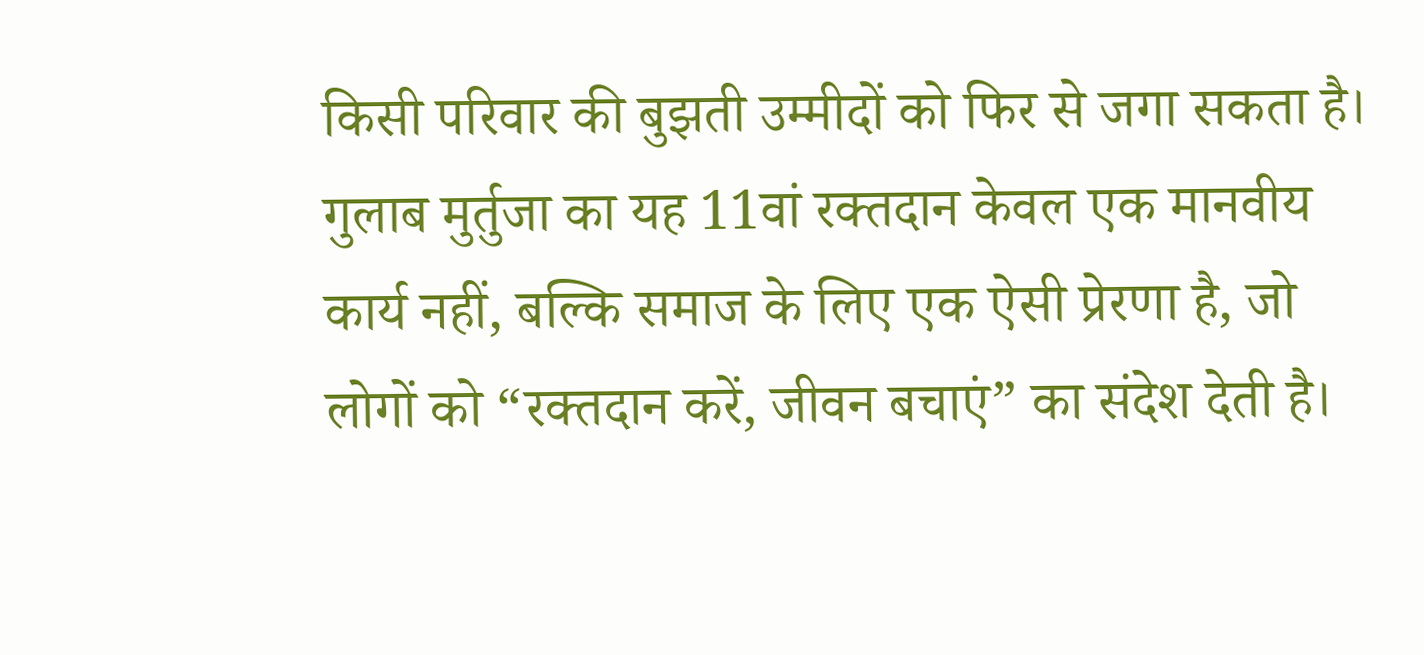किसी परिवार की बुझती उम्मीदों को फिर से जगा सकता है। गुलाब मुर्तुजा का यह 11वां रक्तदान केवल एक मानवीय कार्य नहीं, बल्कि समाज के लिए एक ऐसी प्रेरणा है, जो लोगों को “रक्तदान करें, जीवन बचाएं” का संदेश देती है।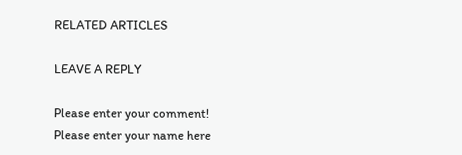RELATED ARTICLES

LEAVE A REPLY

Please enter your comment!
Please enter your name here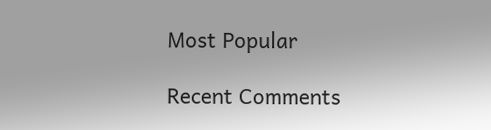Most Popular

Recent Comments